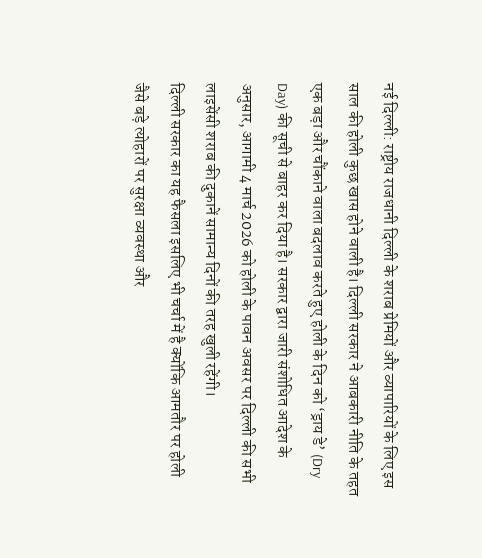नई दिल्ली: राष्ट्रीय राजधानी दिल्ली के शराब प्रेमियों और व्यापारियों के लिए इस साल की होली कुछ खास होने वाली है। दिल्ली सरकार ने आबकारी नीति के तहत एक बड़ा और चौंकाने वाला बदलाव करते हुए होली के दिन को ‘ड्राय डे’ (Dry Day) की सूची से बाहर कर दिया है। सरकार द्वारा जारी संशोधित आदेश के अनुसार, आगामी 4 मार्च 2026 को होली के पावन अवसर पर दिल्ली की सभी लाइसेंसी शराब की दुकानें सामान्य दिनों की तरह खुली रहेंगी।
दिल्ली सरकार का यह फैसला इसलिए भी चर्चा में है क्योंकि आमतौर पर होली जैसे बड़े त्योहारों पर सुरक्षा व्यवस्था और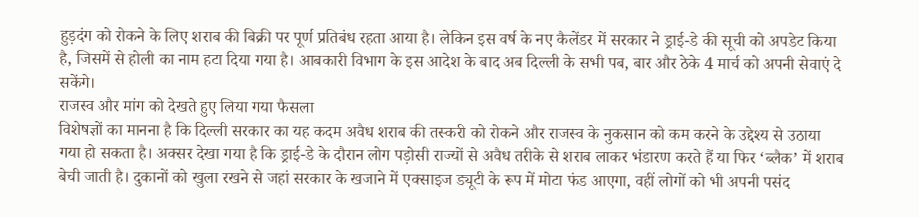हुड़दंग को रोकने के लिए शराब की बिक्री पर पूर्ण प्रतिबंध रहता आया है। लेकिन इस वर्ष के नए कैलेंडर में सरकार ने ड्राई-डे की सूची को अपडेट किया है, जिसमें से होली का नाम हटा दिया गया है। आबकारी विभाग के इस आदेश के बाद अब दिल्ली के सभी पब, बार और ठेके 4 मार्च को अपनी सेवाएं दे सकेंगे।
राजस्व और मांग को देखते हुए लिया गया फैसला
विशेषज्ञों का मानना है कि दिल्ली सरकार का यह कदम अवैध शराब की तस्करी को रोकने और राजस्व के नुकसान को कम करने के उद्देश्य से उठाया गया हो सकता है। अक्सर देखा गया है कि ड्राई-डे के दौरान लोग पड़ोसी राज्यों से अवैध तरीके से शराब लाकर भंडारण करते हैं या फिर ‘ब्लैक’ में शराब बेची जाती है। दुकानों को खुला रखने से जहां सरकार के खजाने में एक्साइज ड्यूटी के रूप में मोटा फंड आएगा, वहीं लोगों को भी अपनी पसंद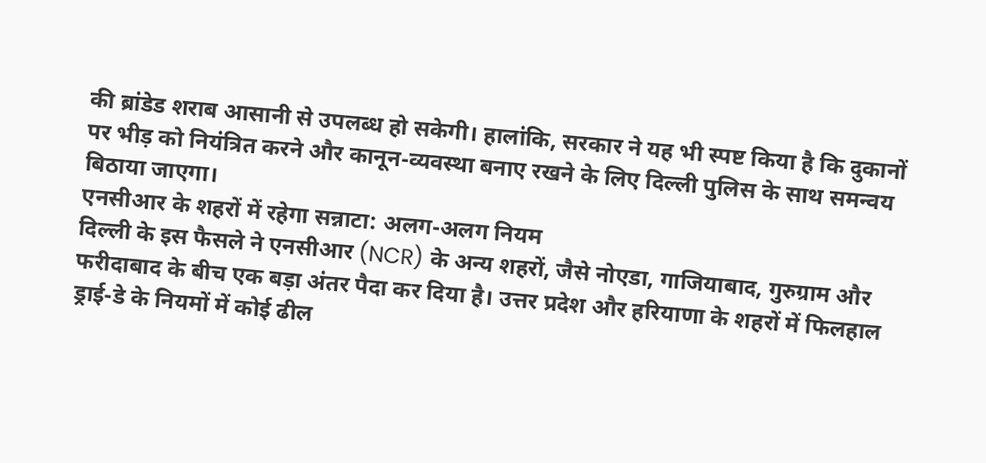की ब्रांडेड शराब आसानी से उपलब्ध हो सकेगी। हालांकि, सरकार ने यह भी स्पष्ट किया है कि दुकानों पर भीड़ को नियंत्रित करने और कानून-व्यवस्था बनाए रखने के लिए दिल्ली पुलिस के साथ समन्वय बिठाया जाएगा।
एनसीआर के शहरों में रहेगा सन्नाटा: अलग-अलग नियम
दिल्ली के इस फैसले ने एनसीआर (NCR) के अन्य शहरों, जैसे नोएडा, गाजियाबाद, गुरुग्राम और फरीदाबाद के बीच एक बड़ा अंतर पैदा कर दिया है। उत्तर प्रदेश और हरियाणा के शहरों में फिलहाल ड्राई-डे के नियमों में कोई ढील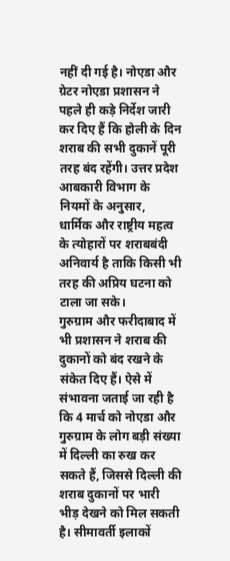नहीं दी गई है। नोएडा और ग्रेटर नोएडा प्रशासन ने पहले ही कड़े निर्देश जारी कर दिए हैं कि होली के दिन शराब की सभी दुकानें पूरी तरह बंद रहेंगी। उत्तर प्रदेश आबकारी विभाग के नियमों के अनुसार, धार्मिक और राष्ट्रीय महत्व के त्योहारों पर शराबबंदी अनिवार्य है ताकि किसी भी तरह की अप्रिय घटना को टाला जा सके।
गुरुग्राम और फरीदाबाद में भी प्रशासन ने शराब की दुकानों को बंद रखने के संकेत दिए हैं। ऐसे में संभावना जताई जा रही है कि 4 मार्च को नोएडा और गुरुग्राम के लोग बड़ी संख्या में दिल्ली का रुख कर सकते हैं, जिससे दिल्ली की शराब दुकानों पर भारी भीड़ देखने को मिल सकती है। सीमावर्ती इलाकों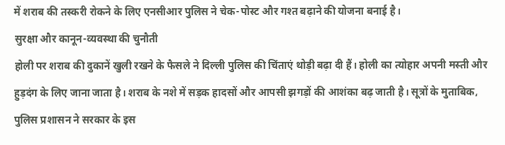में शराब की तस्करी रोकने के लिए एनसीआर पुलिस ने चेक-पोस्ट और गश्त बढ़ाने की योजना बनाई है।
सुरक्षा और कानून-व्यवस्था की चुनौती
होली पर शराब की दुकानें खुली रखने के फैसले ने दिल्ली पुलिस की चिंताएं थोड़ी बढ़ा दी हैं। होली का त्योहार अपनी मस्ती और हुड़दंग के लिए जाना जाता है। शराब के नशे में सड़क हादसों और आपसी झगड़ों की आशंका बढ़ जाती है। सूत्रों के मुताबिक, पुलिस प्रशासन ने सरकार के इस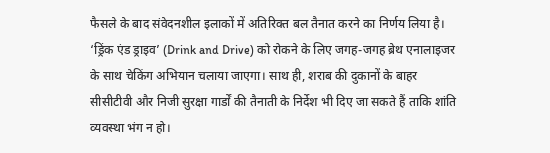फैसले के बाद संवेदनशील इलाकों में अतिरिक्त बल तैनात करने का निर्णय लिया है। ‘ड्रिंक एंड ड्राइव’ (Drink and Drive) को रोकने के लिए जगह-जगह ब्रेथ एनालाइजर के साथ चेकिंग अभियान चलाया जाएगा। साथ ही, शराब की दुकानों के बाहर सीसीटीवी और निजी सुरक्षा गार्डों की तैनाती के निर्देश भी दिए जा सकते हैं ताकि शांति व्यवस्था भंग न हो।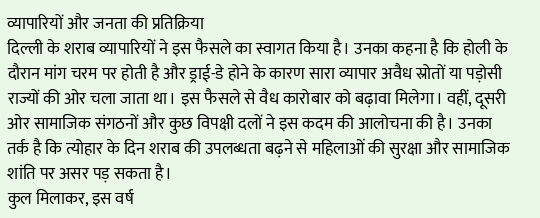व्यापारियों और जनता की प्रतिक्रिया
दिल्ली के शराब व्यापारियों ने इस फैसले का स्वागत किया है। उनका कहना है कि होली के दौरान मांग चरम पर होती है और ड्राई-डे होने के कारण सारा व्यापार अवैध स्रोतों या पड़ोसी राज्यों की ओर चला जाता था। इस फैसले से वैध कारोबार को बढ़ावा मिलेगा। वहीं, दूसरी ओर सामाजिक संगठनों और कुछ विपक्षी दलों ने इस कदम की आलोचना की है। उनका तर्क है कि त्योहार के दिन शराब की उपलब्धता बढ़ने से महिलाओं की सुरक्षा और सामाजिक शांति पर असर पड़ सकता है।
कुल मिलाकर, इस वर्ष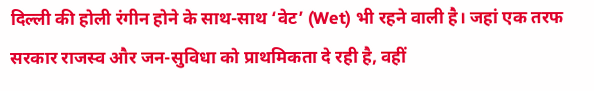दिल्ली की होली रंगीन होने के साथ-साथ ‘वेट’ (Wet) भी रहने वाली है। जहां एक तरफ सरकार राजस्व और जन-सुविधा को प्राथमिकता दे रही है, वहीं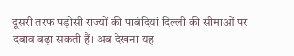दूसरी तरफ पड़ोसी राज्यों की पाबंदियां दिल्ली की सीमाओं पर दबाव बढ़ा सकती हैं। अब देखना यह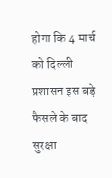होगा कि 4 मार्च को दिल्ली प्रशासन इस बड़े फैसले के बाद सुरक्षा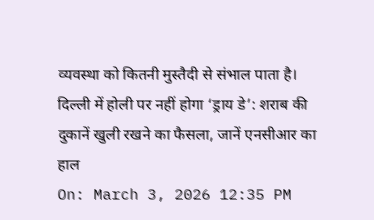व्यवस्था को कितनी मुस्तैदी से संभाल पाता है।
दिल्ली में होली पर नहीं होगा ‘ड्राय डे’: शराब की दुकानें खुली रखने का फैसला, जानें एनसीआर का हाल
On: March 3, 2026 12:35 PM